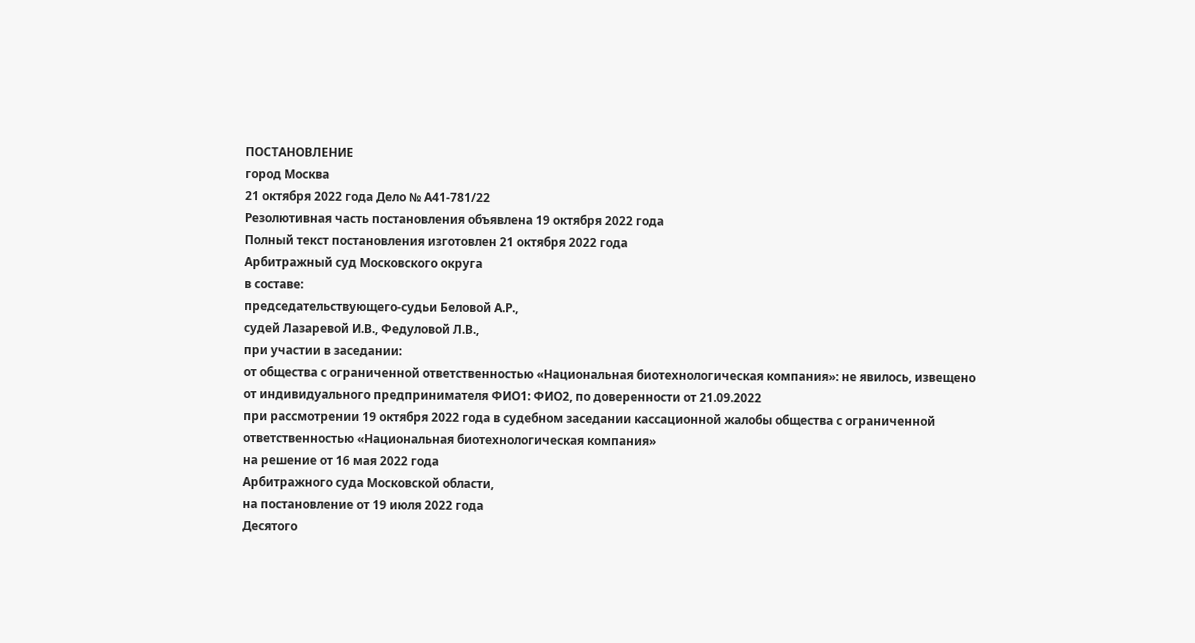ПОСТАНОВЛЕНИЕ
город Москва
21 октября 2022 года Дело № А41-781/22
Резолютивная часть постановления объявлена 19 октября 2022 года
Полный текст постановления изготовлен 21 октября 2022 года
Арбитражный суд Московского округа
в составе:
председательствующего-судьи Беловой А.Р.,
судей Лазаревой И.В., Федуловой Л.В.,
при участии в заседании:
от общества с ограниченной ответственностью «Национальная биотехнологическая компания»: не явилось, извещено
от индивидуального предпринимателя ФИО1: ФИО2, по доверенности от 21.09.2022
при рассмотрении 19 октября 2022 года в судебном заседании кассационной жалобы общества с ограниченной ответственностью «Национальная биотехнологическая компания»
на решение от 16 мая 2022 года
Арбитражного суда Московской области,
на постановление от 19 июля 2022 года
Десятого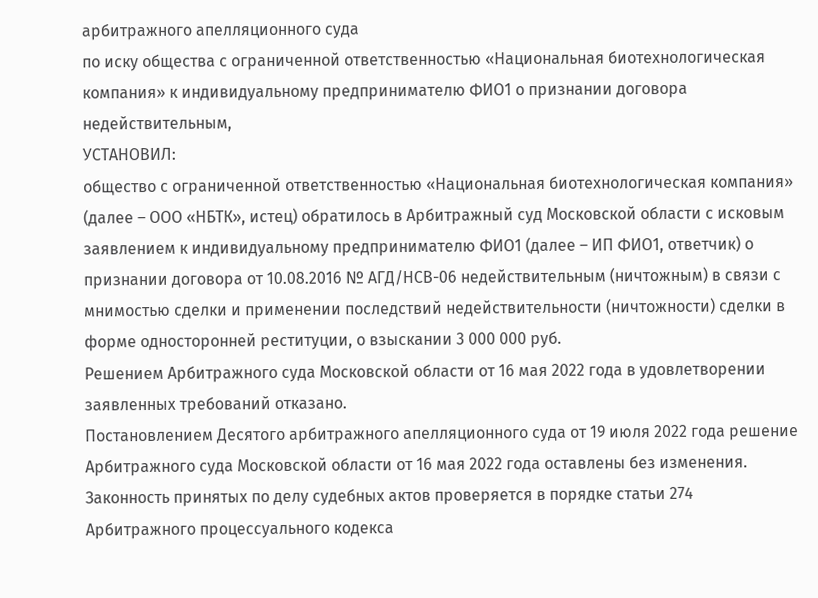арбитражного апелляционного суда
по иску общества с ограниченной ответственностью «Национальная биотехнологическая компания» к индивидуальному предпринимателю ФИО1 о признании договора недействительным,
УСТАНОВИЛ:
общество с ограниченной ответственностью «Национальная биотехнологическая компания» (далее – ООО «НБТК», истец) обратилось в Арбитражный суд Московской области с исковым заявлением к индивидуальному предпринимателю ФИО1 (далее – ИП ФИО1, ответчик) о признании договора от 10.08.2016 № АГД/НСВ-06 недействительным (ничтожным) в связи с мнимостью сделки и применении последствий недействительности (ничтожности) сделки в форме односторонней реституции, о взыскании 3 000 000 руб.
Решением Арбитражного суда Московской области от 16 мая 2022 года в удовлетворении заявленных требований отказано.
Постановлением Десятого арбитражного апелляционного суда от 19 июля 2022 года решение Арбитражного суда Московской области от 16 мая 2022 года оставлены без изменения.
Законность принятых по делу судебных актов проверяется в порядке статьи 274 Арбитражного процессуального кодекса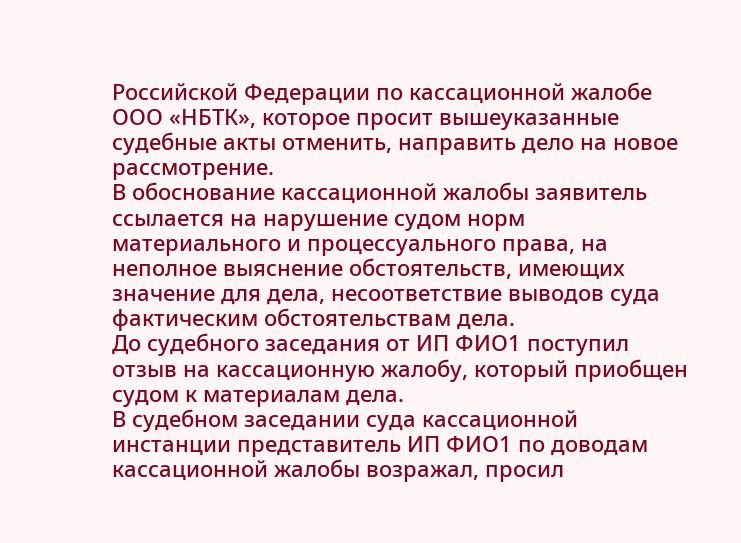Российской Федерации по кассационной жалобе ООО «НБТК», которое просит вышеуказанные судебные акты отменить, направить дело на новое рассмотрение.
В обоснование кассационной жалобы заявитель ссылается на нарушение судом норм материального и процессуального права, на неполное выяснение обстоятельств, имеющих значение для дела, несоответствие выводов суда фактическим обстоятельствам дела.
До судебного заседания от ИП ФИО1 поступил отзыв на кассационную жалобу, который приобщен судом к материалам дела.
В судебном заседании суда кассационной инстанции представитель ИП ФИО1 по доводам кассационной жалобы возражал, просил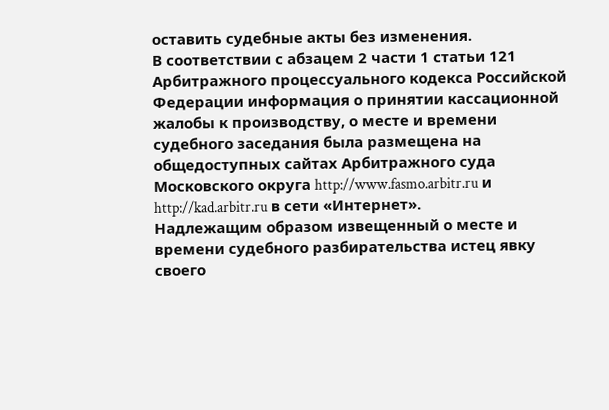оставить судебные акты без изменения.
В соответствии с абзацем 2 части 1 статьи 121 Арбитражного процессуального кодекса Российской Федерации информация о принятии кассационной жалобы к производству, о месте и времени судебного заседания была размещена на общедоступных сайтах Арбитражного суда Московского округа http://www.fasmo.arbitr.ru и http://kad.arbitr.ru в сети «Интернет».
Надлежащим образом извещенный о месте и времени судебного разбирательства истец явку своего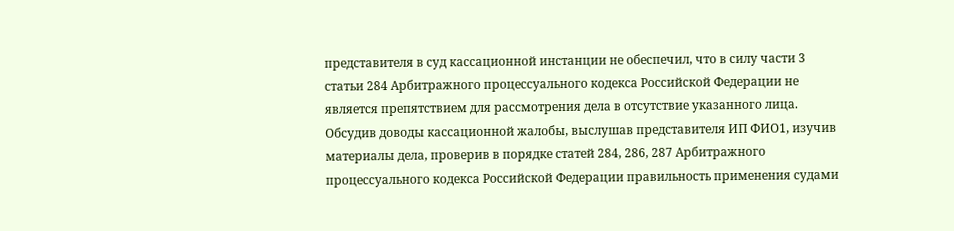представителя в суд кассационной инстанции не обеспечил, что в силу части 3 статьи 284 Арбитражного процессуального кодекса Российской Федерации не является препятствием для рассмотрения дела в отсутствие указанного лица.
Обсудив доводы кассационной жалобы, выслушав представителя ИП ФИО1, изучив материалы дела, проверив в порядке статей 284, 286, 287 Арбитражного процессуального кодекса Российской Федерации правильность применения судами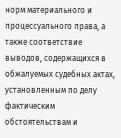норм материального и процессуального права, а также соответствие выводов, содержащихся в обжалуемых судебных актах, установленным по делу фактическим обстоятельствам и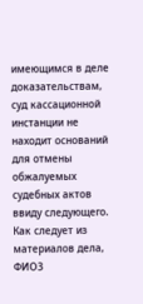имеющимся в деле доказательствам, суд кассационной инстанции не находит оснований для отмены обжалуемых судебных актов ввиду следующего.
Как следует из материалов дела, ФИО3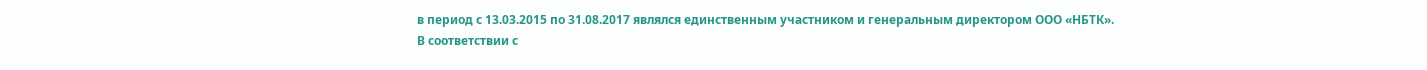в период с 13.03.2015 по 31.08.2017 являлся единственным участником и генеральным директором ООО «НБТК».
В соответствии с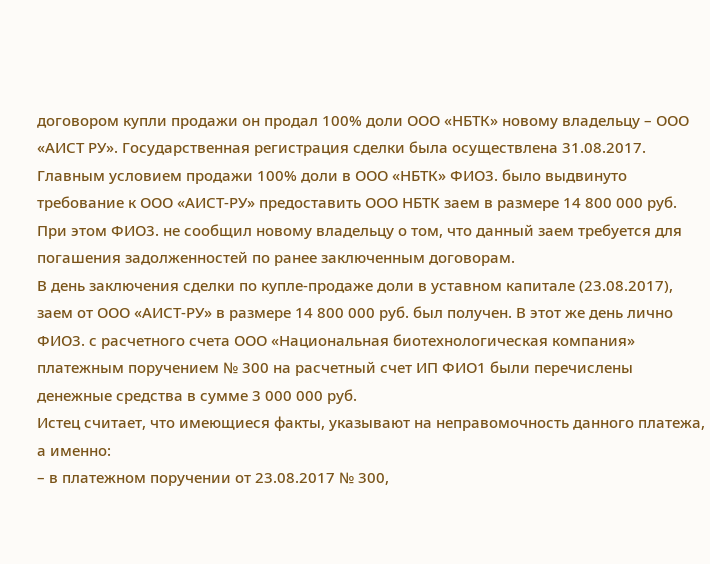договором купли продажи он продал 100% доли ООО «НБТК» новому владельцу – ООО «АИСТ РУ». Государственная регистрация сделки была осуществлена 31.08.2017.
Главным условием продажи 100% доли в ООО «НБТК» ФИО3. было выдвинуто требование к ООО «АИСТ-РУ» предоставить ООО НБТК заем в размере 14 800 000 руб. При этом ФИО3. не сообщил новому владельцу о том, что данный заем требуется для погашения задолженностей по ранее заключенным договорам.
В день заключения сделки по купле-продаже доли в уставном капитале (23.08.2017), заем от ООО «АИСТ-РУ» в размере 14 800 000 руб. был получен. В этот же день лично ФИО3. с расчетного счета ООО «Национальная биотехнологическая компания» платежным поручением № 300 на расчетный счет ИП ФИО1 были перечислены денежные средства в сумме 3 000 000 руб.
Истец считает, что имеющиеся факты, указывают на неправомочность данного платежа, а именно:
– в платежном поручении от 23.08.2017 № 300,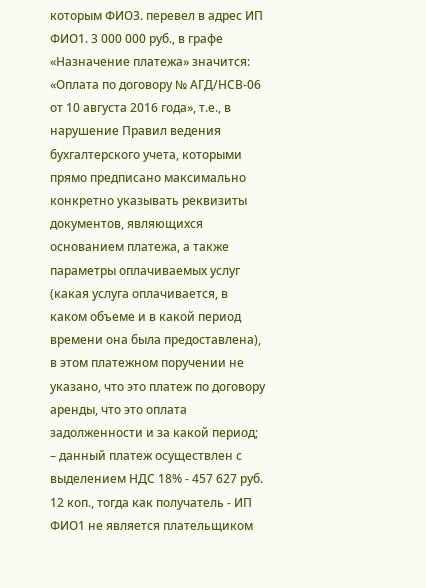которым ФИО3. перевел в адрес ИП ФИО1. 3 000 000 руб., в графе «Назначение платежа» значится: «Оплата по договору № АГД/НСВ-06 от 10 августа 2016 года», т.е., в нарушение Правил ведения бухгалтерского учета, которыми прямо предписано максимально конкретно указывать реквизиты документов, являющихся основанием платежа, а также параметры оплачиваемых услуг (какая услуга оплачивается, в каком объеме и в какой период времени она была предоставлена), в этом платежном поручении не указано, что это платеж по договору аренды, что это оплата задолженности и за какой период;
– данный платеж осуществлен с выделением НДС 18% - 457 627 руб. 12 коп., тогда как получатель - ИП ФИО1 не является плательщиком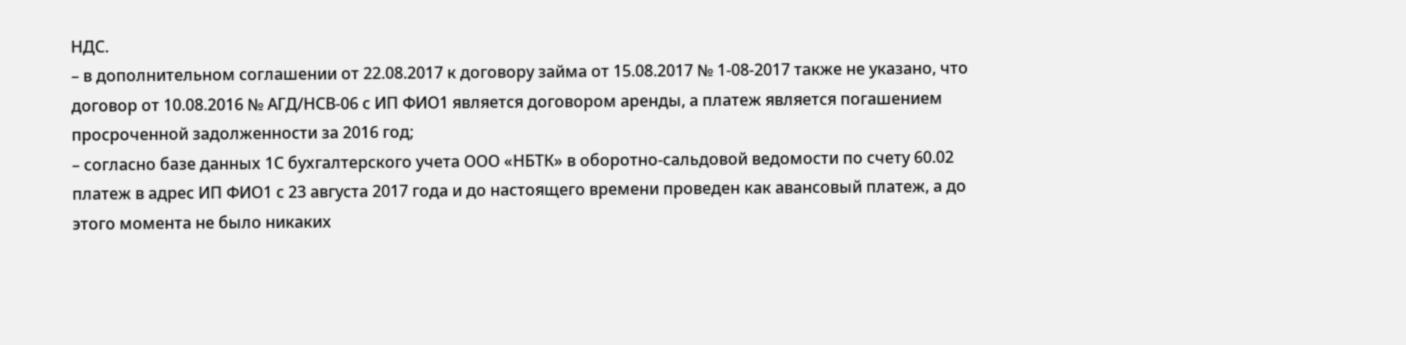НДС.
– в дополнительном соглашении от 22.08.2017 к договору займа от 15.08.2017 № 1-08-2017 также не указано, что договор от 10.08.2016 № АГД/НСВ-06 с ИП ФИО1 является договором аренды, а платеж является погашением просроченной задолженности за 2016 год;
– согласно базе данных 1С бухгалтерского учета ООО «НБТК» в оборотно-сальдовой ведомости по счету 60.02 платеж в адрес ИП ФИО1 с 23 августа 2017 года и до настоящего времени проведен как авансовый платеж, а до этого момента не было никаких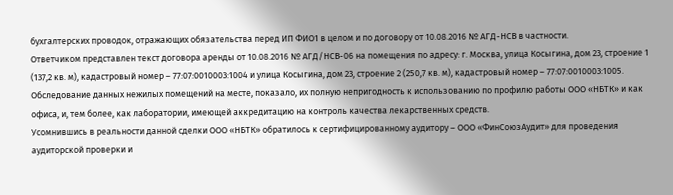бухгалтерских проводок, отражающих обязательства перед ИП ФИО1 в целом и по договору от 10.08.2016 № АГД-НСВ в частности.
Ответчиком представлен текст договора аренды от 10.08.2016 № АГД/НСВ-06 на помещения по адресу: г. Москва, улица Косыгина, дом 23, строение 1 (137,2 кв. м), кадастровый номер – 77:07:0010003:1004 и улица Косыгина, дом 23, строение 2 (250,7 кв. м), кадастровый номер – 77:07:0010003:1005.
Обследование данных нежилых помещений на месте, показало, их полную непригодность к использованию по профилю работы ООО «НБТК» и как офиса, и, тем более, как лаборатории, имеющей аккредитацию на контроль качества лекарственных средств.
Усомнившись в реальности данной сделки ООО «НБТК» обратилось к сертифицированному аудитору – ООО «ФинСоюзАудит» для проведения аудиторской проверки и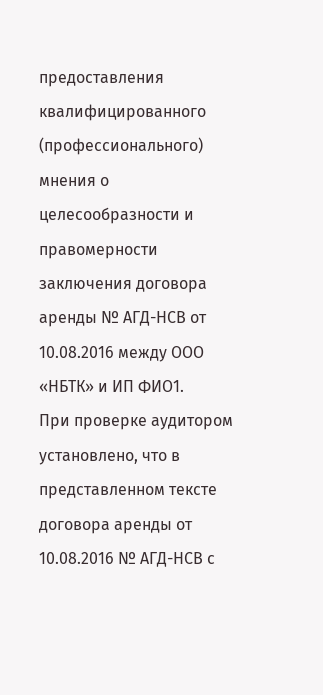предоставления квалифицированного (профессионального) мнения о целесообразности и правомерности заключения договора аренды № АГД-НСВ от 10.08.2016 между ООО «НБТК» и ИП ФИО1.
При проверке аудитором установлено, что в представленном тексте договора аренды от 10.08.2016 № АГД-НСВ с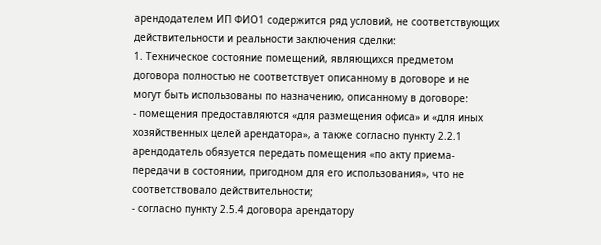арендодателем ИП ФИО1 содержится ряд условий, не соответствующих действительности и реальности заключения сделки:
1. Техническое состояние помещений, являющихся предметом договора полностью не соответствует описанному в договоре и не могут быть использованы по назначению, описанному в договоре:
- помещения предоставляются «для размещения офиса» и «для иных хозяйственных целей арендатора», а также согласно пункту 2.2.1 арендодатель обязуется передать помещения «по акту приема-передачи в состоянии, пригодном для его использования», что не соответствовало действительности;
- согласно пункту 2.5.4 договора арендатору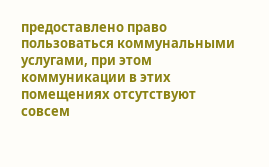предоставлено право пользоваться коммунальными услугами, при этом коммуникации в этих помещениях отсутствуют совсем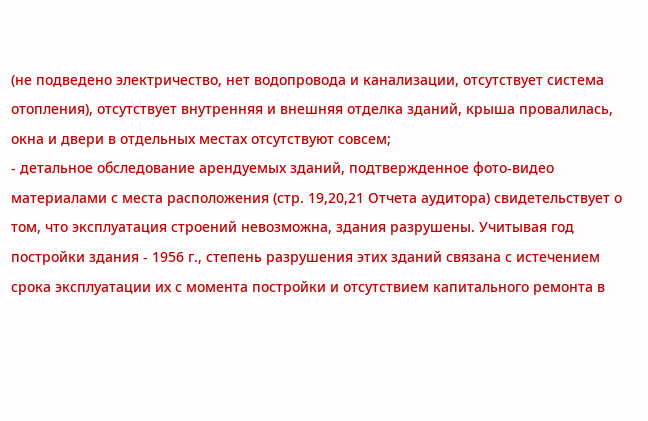(не подведено электричество, нет водопровода и канализации, отсутствует система отопления), отсутствует внутренняя и внешняя отделка зданий, крыша провалилась, окна и двери в отдельных местах отсутствуют совсем;
- детальное обследование арендуемых зданий, подтвержденное фото-видео материалами с места расположения (стр. 19,20,21 Отчета аудитора) свидетельствует о том, что эксплуатация строений невозможна, здания разрушены. Учитывая год постройки здания - 1956 г., степень разрушения этих зданий связана с истечением срока эксплуатации их с момента постройки и отсутствием капитального ремонта в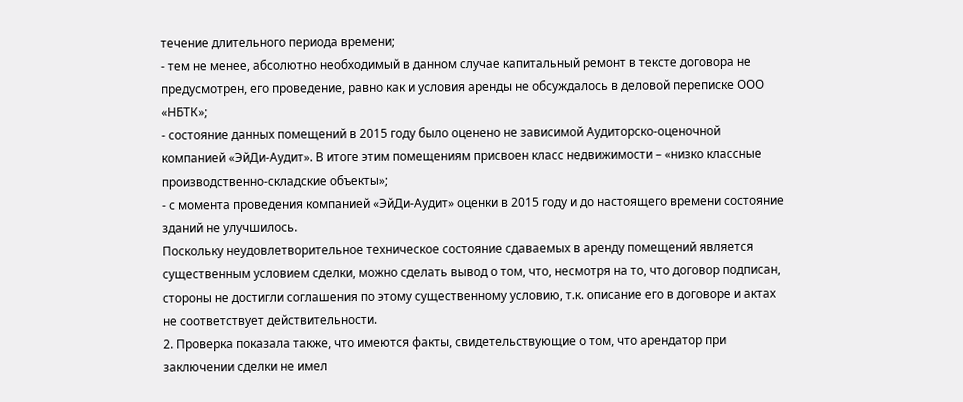течение длительного периода времени;
- тем не менее, абсолютно необходимый в данном случае капитальный ремонт в тексте договора не предусмотрен, его проведение, равно как и условия аренды не обсуждалось в деловой переписке ООО «НБТК»;
- состояние данных помещений в 2015 году было оценено не зависимой Аудиторско-оценочной компанией «ЭйДи-Аудит». В итоге этим помещениям присвоен класс недвижимости – «низко классные производственно-складские объекты»;
- с момента проведения компанией «ЭйДи-Аудит» оценки в 2015 году и до настоящего времени состояние зданий не улучшилось.
Поскольку неудовлетворительное техническое состояние сдаваемых в аренду помещений является существенным условием сделки, можно сделать вывод о том, что, несмотря на то, что договор подписан, стороны не достигли соглашения по этому существенному условию, т.к. описание его в договоре и актах не соответствует действительности.
2. Проверка показала также, что имеются факты, свидетельствующие о том, что арендатор при заключении сделки не имел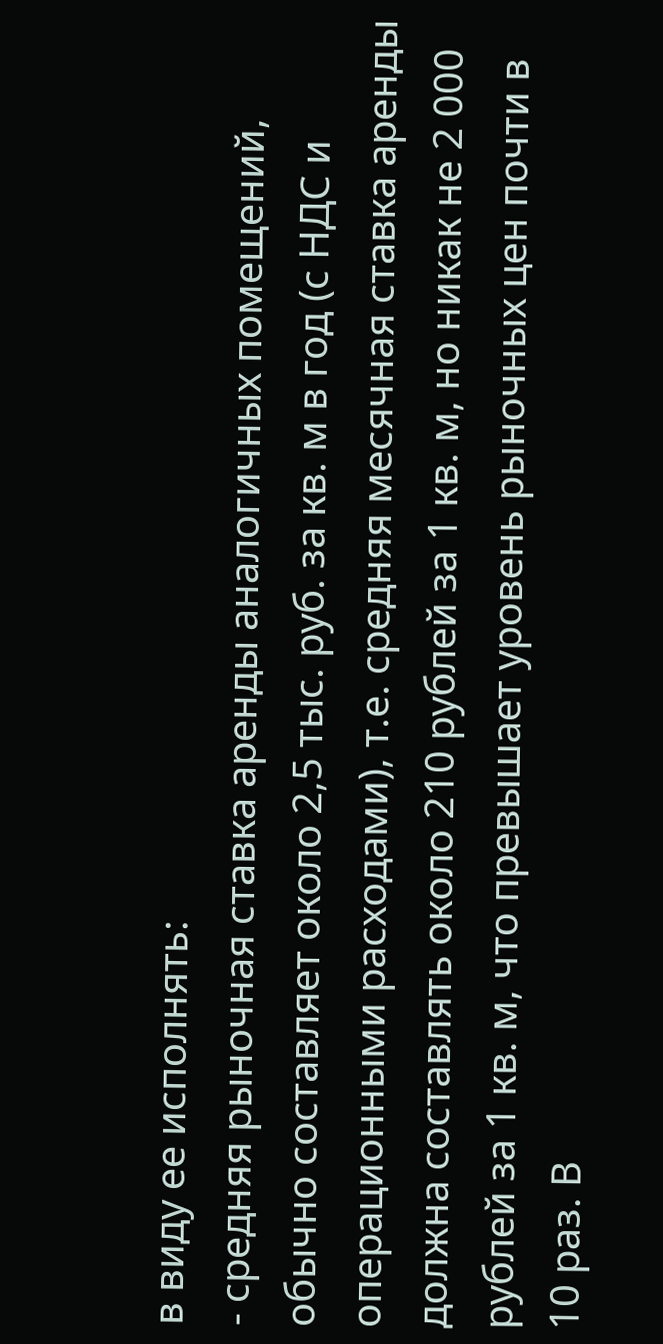в виду ее исполнять:
- средняя рыночная ставка аренды аналогичных помещений, обычно составляет около 2,5 тыс. руб. за кв. м в год (с НДС и операционными расходами), т.е. средняя месячная ставка аренды должна составлять около 210 рублей за 1 кв. м, но никак не 2 000 рублей за 1 кв. м, что превышает уровень рыночных цен почти в 10 раз. В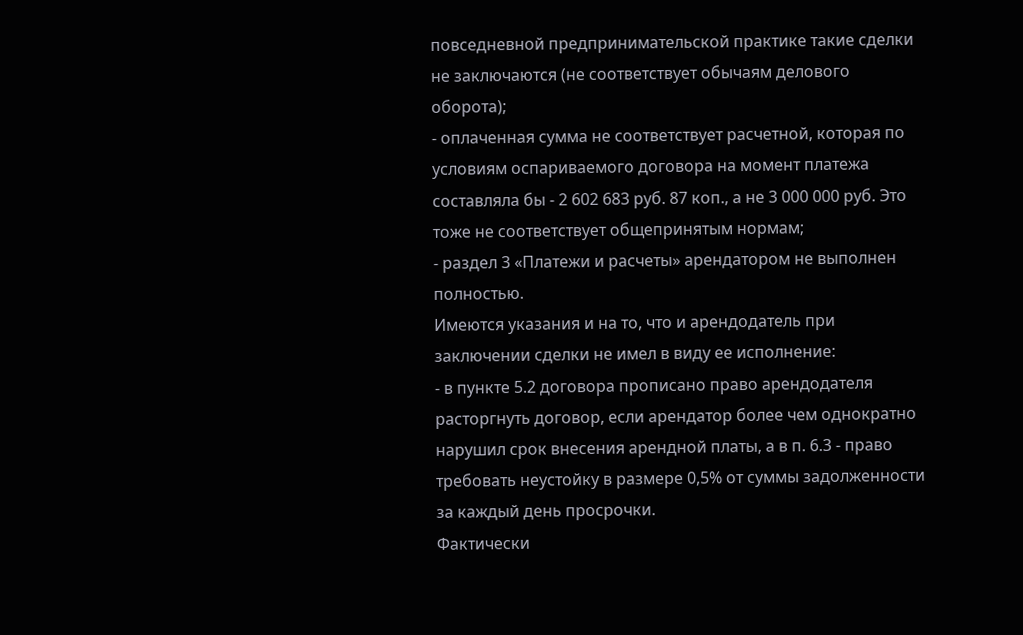повседневной предпринимательской практике такие сделки не заключаются (не соответствует обычаям делового оборота);
- оплаченная сумма не соответствует расчетной, которая по условиям оспариваемого договора на момент платежа составляла бы - 2 602 683 руб. 87 коп., а не 3 000 000 руб. Это тоже не соответствует общепринятым нормам;
- раздел 3 «Платежи и расчеты» арендатором не выполнен полностью.
Имеются указания и на то, что и арендодатель при заключении сделки не имел в виду ее исполнение:
- в пункте 5.2 договора прописано право арендодателя расторгнуть договор, если арендатор более чем однократно нарушил срок внесения арендной платы, а в п. 6.3 - право требовать неустойку в размере 0,5% от суммы задолженности за каждый день просрочки.
Фактически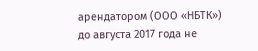арендатором (ООО «НБТК») до августа 2017 года не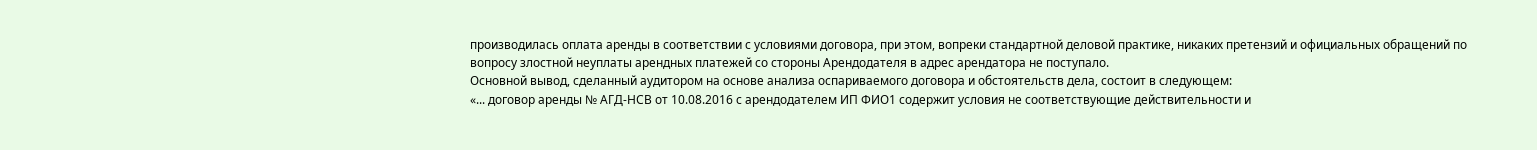производилась оплата аренды в соответствии с условиями договора, при этом, вопреки стандартной деловой практике, никаких претензий и официальных обращений по вопросу злостной неуплаты арендных платежей со стороны Арендодателя в адрес арендатора не поступало.
Основной вывод, сделанный аудитором на основе анализа оспариваемого договора и обстоятельств дела, состоит в следующем:
«... договор аренды № АГД-НСВ от 10.08.2016 с арендодателем ИП ФИО1 содержит условия не соответствующие действительности и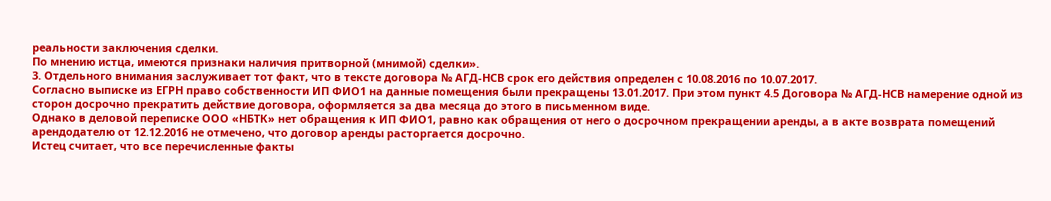реальности заключения сделки.
По мнению истца, имеются признаки наличия притворной (мнимой) сделки».
3. Отдельного внимания заслуживает тот факт, что в тексте договора № АГД-НСВ срок его действия определен с 10.08.2016 по 10.07.2017.
Согласно выписке из ЕГРН право собственности ИП ФИО1 на данные помещения были прекращены 13.01.2017. При этом пункт 4.5 Договора № АГД-НСВ намерение одной из сторон досрочно прекратить действие договора, оформляется за два месяца до этого в письменном виде.
Однако в деловой переписке ООО «НБТК» нет обращения к ИП ФИО1, равно как обращения от него о досрочном прекращении аренды, а в акте возврата помещений арендодателю от 12.12.2016 не отмечено, что договор аренды расторгается досрочно.
Истец считает, что все перечисленные факты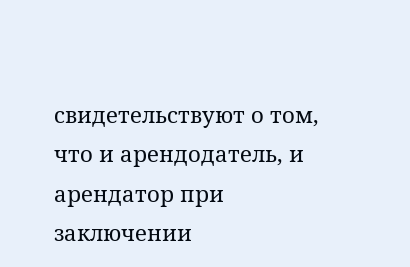свидетельствуют о том, что и арендодатель, и арендатор при заключении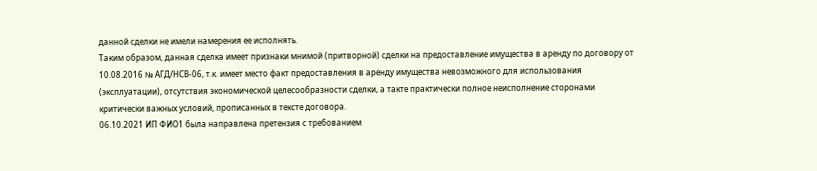данной сделки не имели намерения ее исполнять.
Таким образом, данная сделка имеет признаки мнимой (притворной) сделки на предоставление имущества в аренду по договору от 10.08.2016 № АГД/НСВ-06, т.к. имеет место факт предоставления в аренду имущества невозможного для использования (эксплуатации), отсутствия экономической целесообразности сделки, а такте практически полное неисполнение сторонами критически важных условий, прописанных в тексте договора.
06.10.2021 ИП ФИО1 была направлена претензия с требованием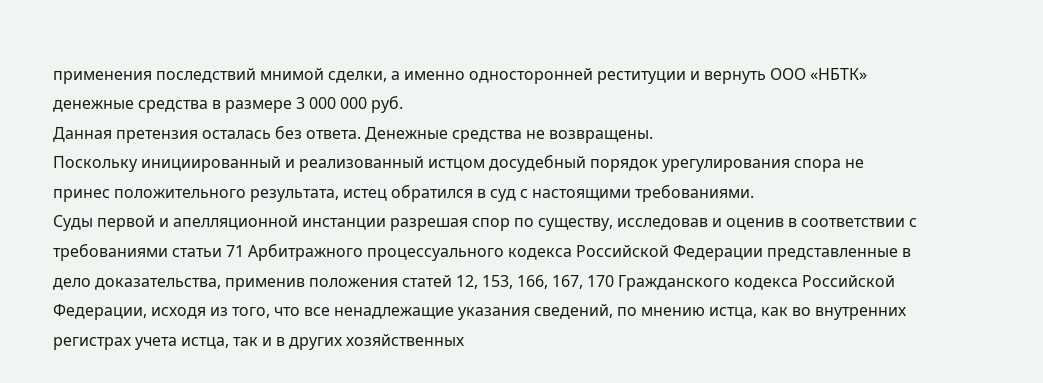применения последствий мнимой сделки, а именно односторонней реституции и вернуть ООО «НБТК» денежные средства в размере 3 000 000 руб.
Данная претензия осталась без ответа. Денежные средства не возвращены.
Поскольку инициированный и реализованный истцом досудебный порядок урегулирования спора не принес положительного результата, истец обратился в суд с настоящими требованиями.
Суды первой и апелляционной инстанции разрешая спор по существу, исследовав и оценив в соответствии с требованиями статьи 71 Арбитражного процессуального кодекса Российской Федерации представленные в дело доказательства, применив положения статей 12, 153, 166, 167, 170 Гражданского кодекса Российской Федерации, исходя из того, что все ненадлежащие указания сведений, по мнению истца, как во внутренних регистрах учета истца, так и в других хозяйственных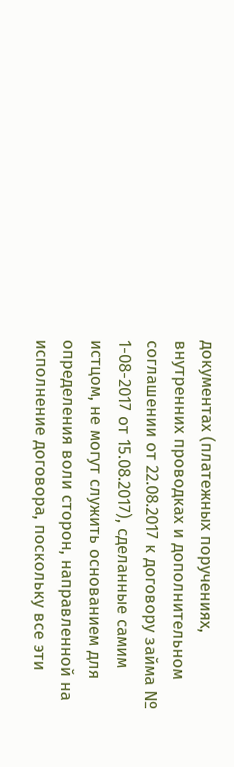документах (платежных поручениях, внутренних проводках и дополнительном соглашении от 22.08.2017 к договору займа № 1-08-2017 от 15.08.2017), сделанные самим истцом, не могут служить основанием для определения воли сторон, направленной на исполнение договора, поскольку все эти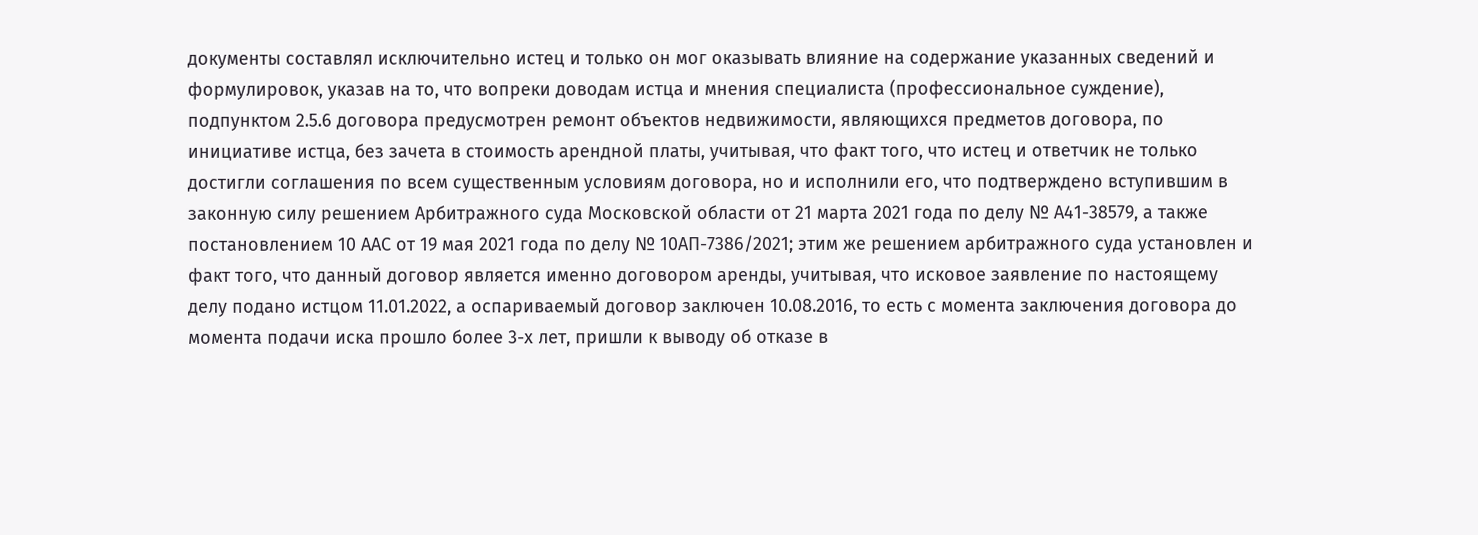документы составлял исключительно истец и только он мог оказывать влияние на содержание указанных сведений и формулировок, указав на то, что вопреки доводам истца и мнения специалиста (профессиональное суждение), подпунктом 2.5.6 договора предусмотрен ремонт объектов недвижимости, являющихся предметов договора, по инициативе истца, без зачета в стоимость арендной платы, учитывая, что факт того, что истец и ответчик не только достигли соглашения по всем существенным условиям договора, но и исполнили его, что подтверждено вступившим в законную силу решением Арбитражного суда Московской области от 21 марта 2021 года по делу № А41-38579, а также постановлением 10 ААС от 19 мая 2021 года по делу № 10АП-7386/2021; этим же решением арбитражного суда установлен и факт того, что данный договор является именно договором аренды, учитывая, что исковое заявление по настоящему делу подано истцом 11.01.2022, а оспариваемый договор заключен 10.08.2016, то есть с момента заключения договора до момента подачи иска прошло более 3-х лет, пришли к выводу об отказе в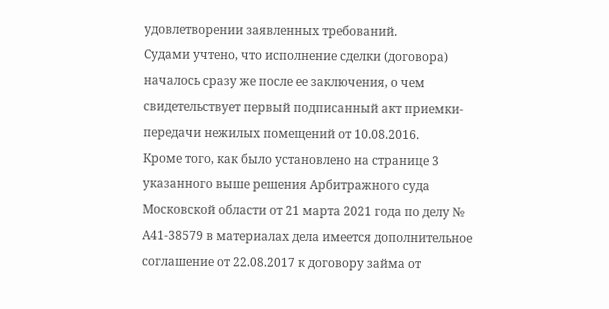удовлетворении заявленных требований.
Судами учтено, что исполнение сделки (договора) началось сразу же после ее заключения, о чем свидетельствует первый подписанный акт приемки-передачи нежилых помещений от 10.08.2016.
Кроме того, как было установлено на странице 3 указанного выше решения Арбитражного суда Московской области от 21 марта 2021 года по делу № А41-38579 в материалах дела имеется дополнительное соглашение от 22.08.2017 к договору займа от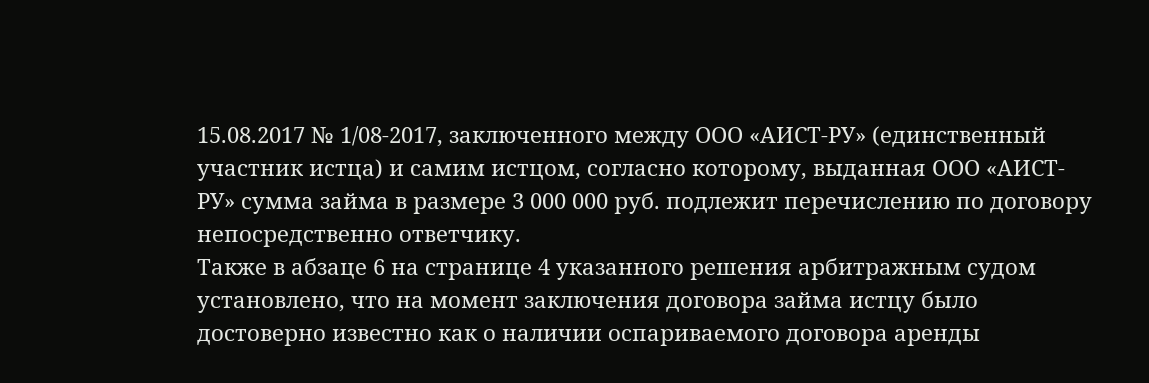15.08.2017 № 1/08-2017, заключенного между ООО «АИСТ-РУ» (единственный участник истца) и самим истцом, согласно которому, выданная ООО «АИСТ-РУ» сумма займа в размере 3 000 000 руб. подлежит перечислению по договору непосредственно ответчику.
Также в абзаце 6 на странице 4 указанного решения арбитражным судом установлено, что на момент заключения договора займа истцу было достоверно известно как о наличии оспариваемого договора аренды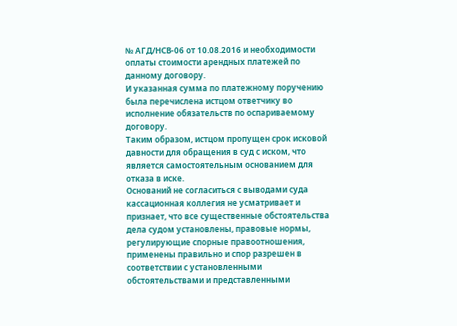№ АГД/НСВ-06 от 10.08.2016 и необходимости оплаты стоимости арендных платежей по данному договору.
И указанная сумма по платежному поручению была перечислена истцом ответчику во исполнение обязательств по оспариваемому договору.
Таким образом, истцом пропущен срок исковой давности для обращения в суд с иском, что является самостоятельным основанием для отказа в иске.
Оснований не согласиться с выводами суда кассационная коллегия не усматривает и признает, что все существенные обстоятельства дела судом установлены, правовые нормы, регулирующие спорные правоотношения, применены правильно и спор разрешен в соответствии с установленными обстоятельствами и представленными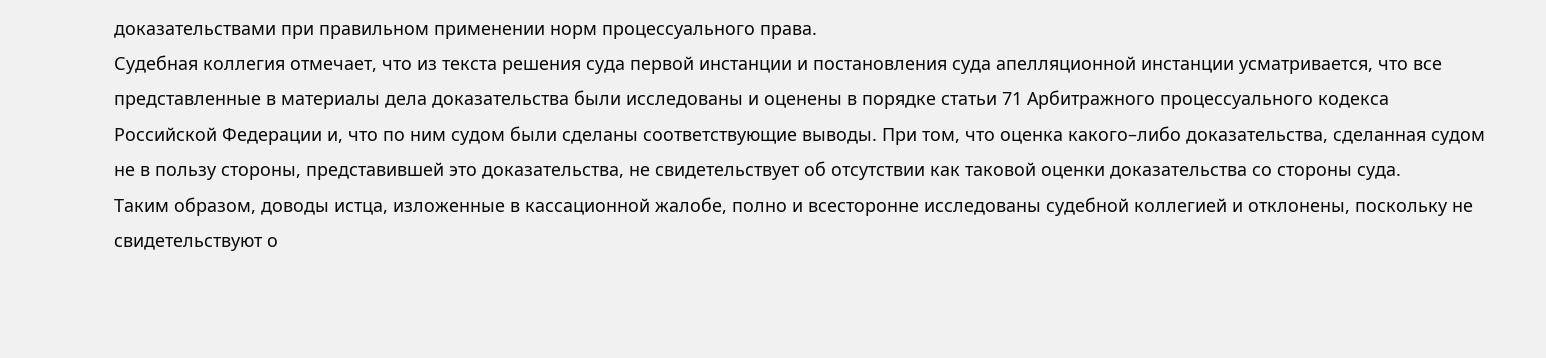доказательствами при правильном применении норм процессуального права.
Судебная коллегия отмечает, что из текста решения суда первой инстанции и постановления суда апелляционной инстанции усматривается, что все представленные в материалы дела доказательства были исследованы и оценены в порядке статьи 71 Арбитражного процессуального кодекса Российской Федерации и, что по ним судом были сделаны соответствующие выводы. При том, что оценка какого–либо доказательства, сделанная судом не в пользу стороны, представившей это доказательства, не свидетельствует об отсутствии как таковой оценки доказательства со стороны суда.
Таким образом, доводы истца, изложенные в кассационной жалобе, полно и всесторонне исследованы судебной коллегией и отклонены, поскольку не свидетельствуют о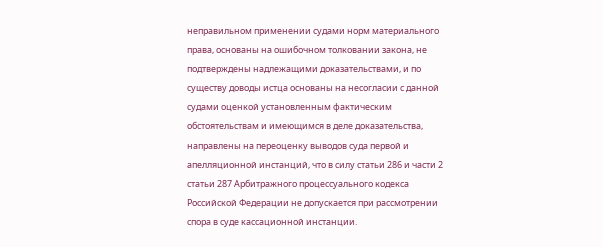неправильном применении судами норм материального права, основаны на ошибочном толковании закона, не подтверждены надлежащими доказательствами, и по существу доводы истца основаны на несогласии с данной судами оценкой установленным фактическим обстоятельствам и имеющимся в деле доказательства, направлены на переоценку выводов суда первой и апелляционной инстанций, что в силу статьи 286 и части 2 статьи 287 Арбитражного процессуального кодекса Российской Федерации не допускается при рассмотрении спора в суде кассационной инстанции.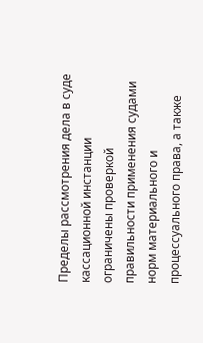Пределы рассмотрения дела в суде кассационной инстанции ограничены проверкой правильности применения судами норм материального и процессуального права, а также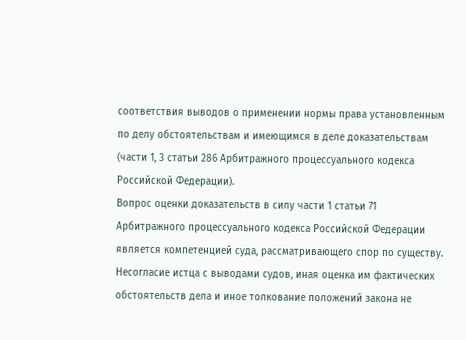соответствия выводов о применении нормы права установленным по делу обстоятельствам и имеющимся в деле доказательствам (части 1, 3 статьи 286 Арбитражного процессуального кодекса Российской Федерации).
Вопрос оценки доказательств в силу части 1 статьи 71 Арбитражного процессуального кодекса Российской Федерации является компетенцией суда, рассматривающего спор по существу.
Несогласие истца с выводами судов, иная оценка им фактических обстоятельств дела и иное толкование положений закона не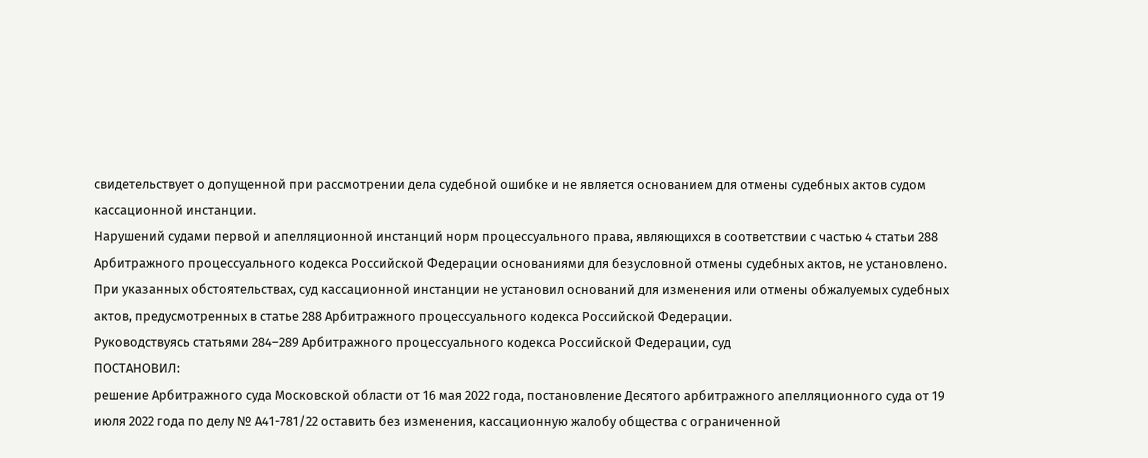свидетельствует о допущенной при рассмотрении дела судебной ошибке и не является основанием для отмены судебных актов судом кассационной инстанции.
Нарушений судами первой и апелляционной инстанций норм процессуального права, являющихся в соответствии с частью 4 статьи 288 Арбитражного процессуального кодекса Российской Федерации основаниями для безусловной отмены судебных актов, не установлено.
При указанных обстоятельствах, суд кассационной инстанции не установил оснований для изменения или отмены обжалуемых судебных актов, предусмотренных в статье 288 Арбитражного процессуального кодекса Российской Федерации.
Руководствуясь статьями 284–289 Арбитражного процессуального кодекса Российской Федерации, суд
ПОСТАНОВИЛ:
решение Арбитражного суда Московской области от 16 мая 2022 года, постановление Десятого арбитражного апелляционного суда от 19 июля 2022 года по делу № А41-781/22 оставить без изменения, кассационную жалобу общества с ограниченной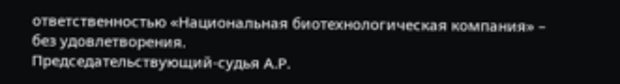ответственностью «Национальная биотехнологическая компания» – без удовлетворения.
Председательствующий-судья А.Р.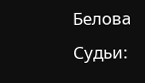Белова
Судьи: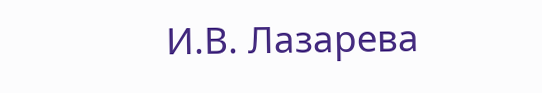И.В. Лазарева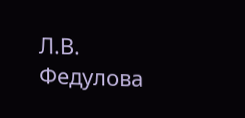Л.В. Федулова